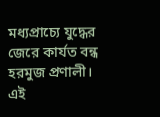মধ্যপ্রাচ্যে যুদ্ধের জেরে কার্যত বন্ধ হরমুজ প্রণালী। এই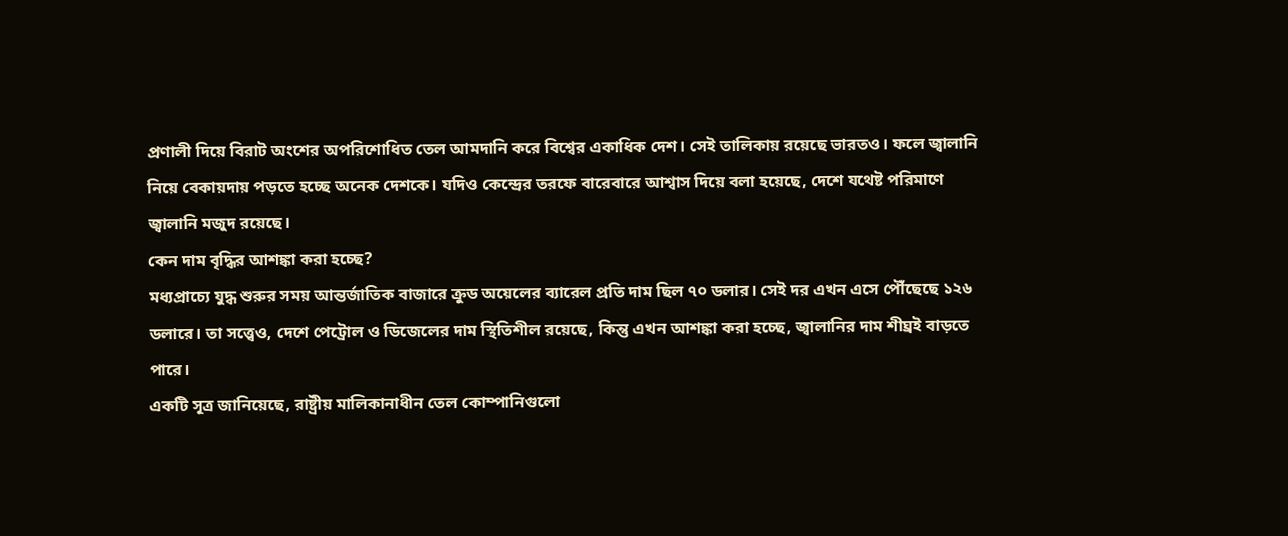প্রণালী দিয়ে বিরাট অংশের অপরিশোধিত তেল আমদানি করে বিশ্বের একাধিক দেশ। সেই তালিকায় রয়েছে ভারতও। ফলে জ্বালানি নিয়ে বেকায়দায় পড়তে হচ্ছে অনেক দেশকে। যদিও কেন্দ্রের তরফে বারেবারে আশ্বাস দিয়ে বলা হয়েছে, দেশে যথেষ্ট পরিমাণে জ্বালানি মজুদ রয়েছে।
কেন দাম বৃদ্ধির আশঙ্কা করা হচ্ছে?
মধ্যপ্রাচ্যে যুদ্ধ শুরুর সময় আন্তর্জাতিক বাজারে ক্রুড অয়েলের ব্যারেল প্রতি দাম ছিল ৭০ ডলার। সেই দর এখন এসে পৌঁছেছে ১২৬ ডলারে। তা সত্ত্বেও, দেশে পেট্রোল ও ডিজেলের দাম স্থিতিশীল রয়েছে, কিন্তু এখন আশঙ্কা করা হচ্ছে, জ্বালানির দাম শীঘ্রই বাড়তে পারে।
একটি সূত্র জানিয়েছে, রাষ্ট্রীয় মালিকানাধীন তেল কোম্পানিগুলো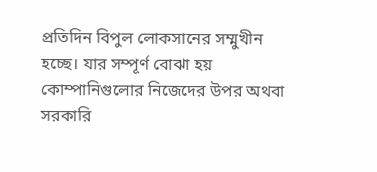প্রতিদিন বিপুল লোকসানের সম্মুখীন হচ্ছে। যার সম্পূর্ণ বোঝা হয় কোম্পানিগুলোর নিজেদের উপর অথবা সরকারি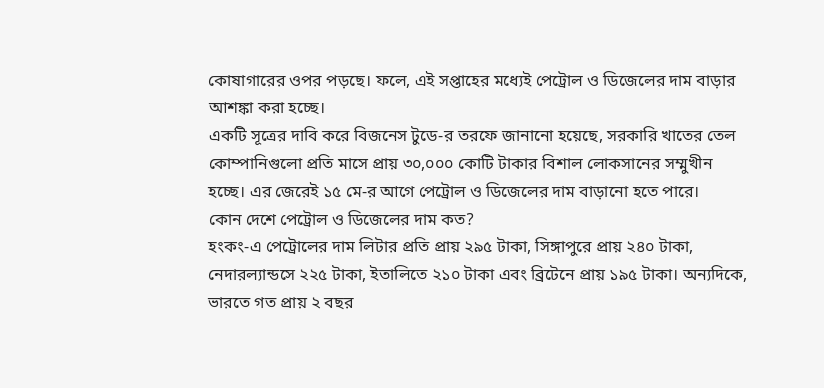কোষাগারের ওপর পড়ছে। ফলে, এই সপ্তাহের মধ্যেই পেট্রোল ও ডিজেলের দাম বাড়ার আশঙ্কা করা হচ্ছে।
একটি সূত্রের দাবি করে বিজনেস টুডে-র তরফে জানানো হয়েছে, সরকারি খাতের তেল কোম্পানিগুলো প্রতি মাসে প্রায় ৩০,০০০ কোটি টাকার বিশাল লোকসানের সম্মুখীন হচ্ছে। এর জেরেই ১৫ মে-র আগে পেট্রোল ও ডিজেলের দাম বাড়ানো হতে পারে।
কোন দেশে পেট্রোল ও ডিজেলের দাম কত?
হংকং-এ পেট্রোলের দাম লিটার প্রতি প্রায় ২৯৫ টাকা, সিঙ্গাপুরে প্রায় ২৪০ টাকা, নেদারল্যান্ডসে ২২৫ টাকা, ইতালিতে ২১০ টাকা এবং ব্রিটেনে প্রায় ১৯৫ টাকা। অন্যদিকে, ভারতে গত প্রায় ২ বছর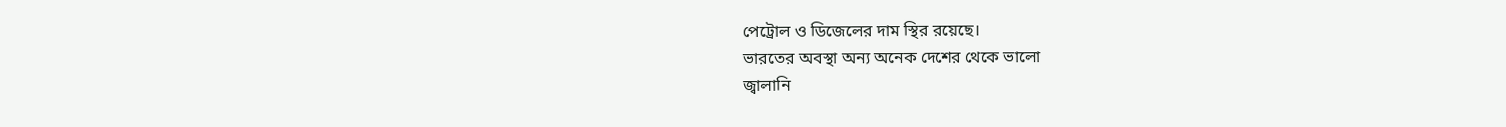পেট্রোল ও ডিজেলের দাম স্থির রয়েছে।
ভারতের অবস্থা অন্য অনেক দেশের থেকে ভালো
জ্বালানি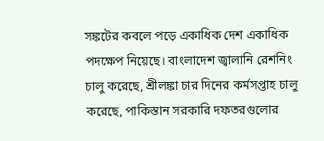সঙ্কটের কবলে পড়ে একাধিক দেশ একাধিক পদক্ষেপ নিয়েছে। বাংলাদেশ জ্বালানি রেশনিং চালু করেছে, শ্রীলঙ্কা চার দিনের কর্মসপ্তাহ চালু করেছে, পাকিস্তান সরকারি দফতরগুলোর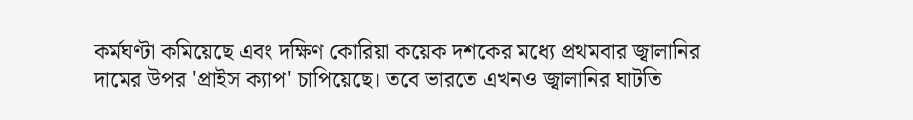কর্মঘণ্টা কমিয়েছে এবং দক্ষিণ কোরিয়া কয়েক দশকের মধ্যে প্রথমবার জ্বালানির দামের উপর 'প্রাইস ক্যাপ' চাপিয়েছে। তবে ভারতে এখনও জ্বালানির ঘাটতি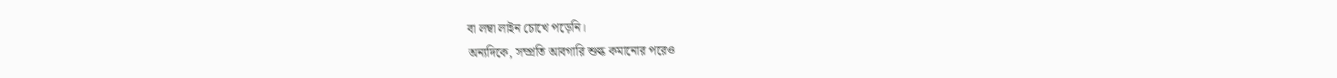বা লম্বা লাইন চোখে পড়েনি।
অন্যদিকে, সম্প্রতি আবগারি শুল্ক কমানোর পরেও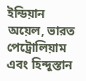ইন্ডিয়ান অয়েল, ভারত পেট্রোলিয়াম এবং হিন্দুস্তান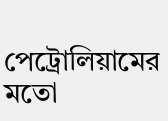পেট্রোলিয়ামের মতো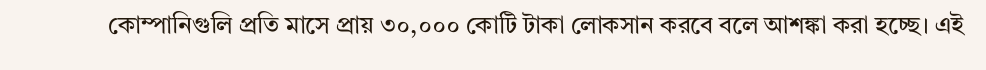কোম্পানিগুলি প্রতি মাসে প্রায় ৩০,০০০ কোটি টাকা লোকসান করবে বলে আশঙ্কা করা হচ্ছে। এই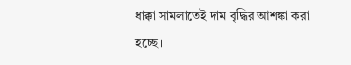ধাক্কা সামলাতেই দাম বৃদ্ধির আশঙ্কা করা হচ্ছে।